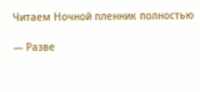Читаем Ночной пленник полностью

— Разве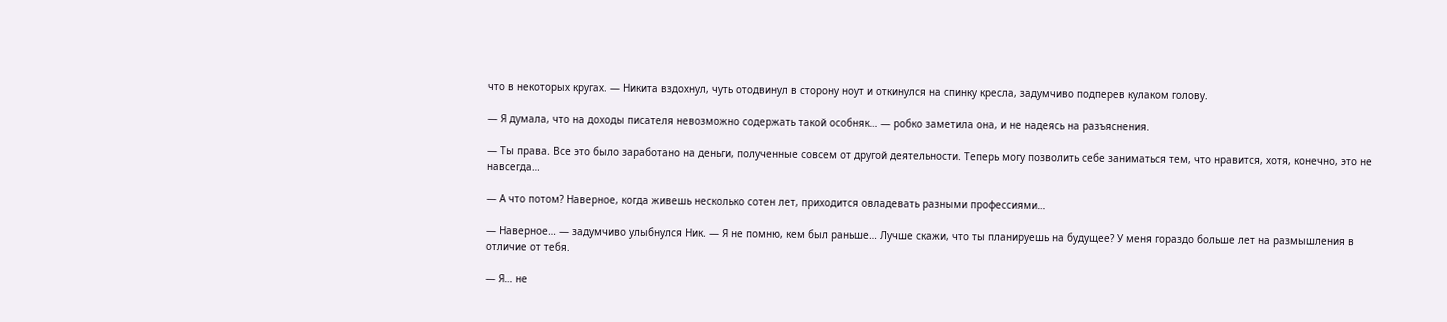что в некоторых кругах. — Никита вздохнул, чуть отодвинул в сторону ноут и откинулся на спинку кресла, задумчиво подперев кулаком голову.

— Я думала, что на доходы писателя невозможно содержать такой особняк… — робко заметила она, и не надеясь на разъяснения.

— Ты права. Все это было заработано на деньги, полученные совсем от другой деятельности. Теперь могу позволить себе заниматься тем, что нравится, хотя, конечно, это не навсегда…

— А что потом? Наверное, когда живешь несколько сотен лет, приходится овладевать разными профессиями…

— Наверное… — задумчиво улыбнулся Ник. — Я не помню, кем был раньше… Лучше скажи, что ты планируешь на будущее? У меня гораздо больше лет на размышления в отличие от тебя.

— Я… не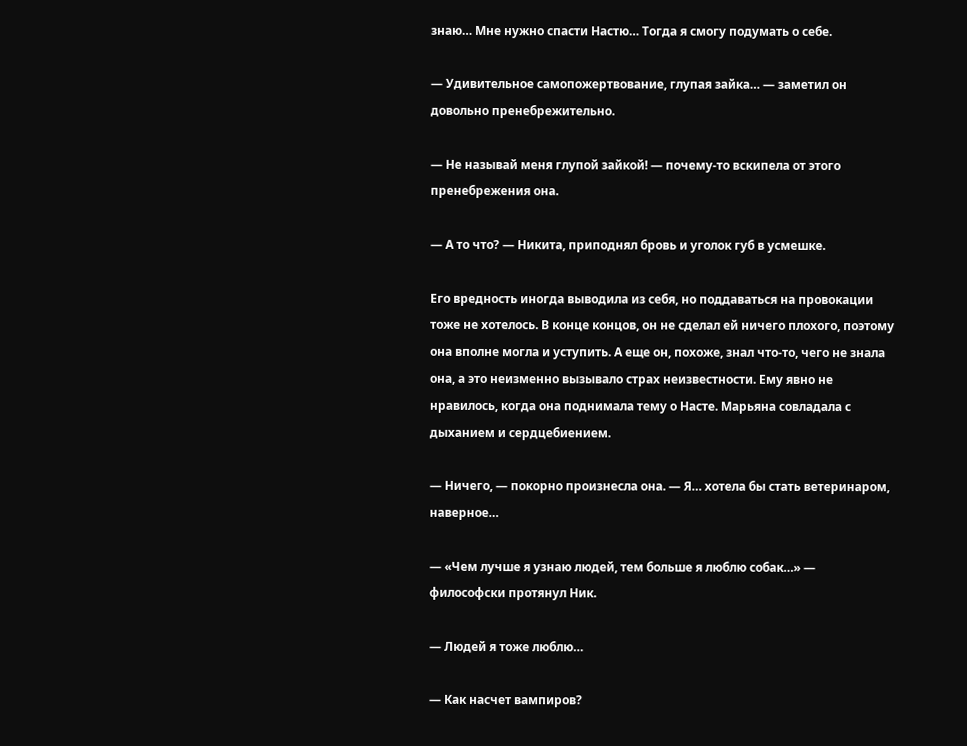знаю… Мне нужно спасти Настю… Тогда я смогу подумать о себе.

— Удивительное самопожертвование, глупая зайка… — заметил он довольно пренебрежительно.

— Не называй меня глупой зайкой! — почему-то вскипела от этого пренебрежения она.

— А то что? — Никита, приподнял бровь и уголок губ в усмешке.

Его вредность иногда выводила из себя, но поддаваться на провокации тоже не хотелось. В конце концов, он не сделал ей ничего плохого, поэтому она вполне могла и уступить. А еще он, похоже, знал что-то, чего не знала она, а это неизменно вызывало страх неизвестности. Ему явно не нравилось, когда она поднимала тему о Насте. Марьяна совладала с дыханием и сердцебиением.

— Ничего, — покорно произнесла она. — Я… хотела бы стать ветеринаром, наверное…

— «Чем лучше я узнаю людей, тем больше я люблю собак…» — философски протянул Ник.

— Людей я тоже люблю…

— Как насчет вампиров?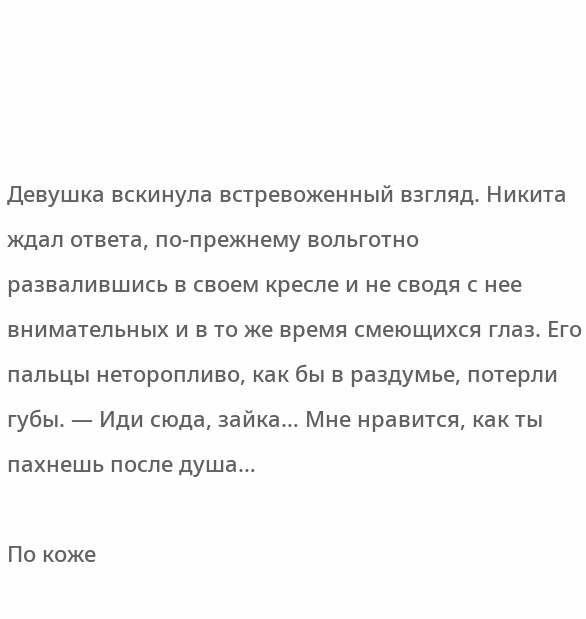Девушка вскинула встревоженный взгляд. Никита ждал ответа, по-прежнему вольготно развалившись в своем кресле и не сводя с нее внимательных и в то же время смеющихся глаз. Его пальцы неторопливо, как бы в раздумье, потерли губы. — Иди сюда, зайка… Мне нравится, как ты пахнешь после душа…

По коже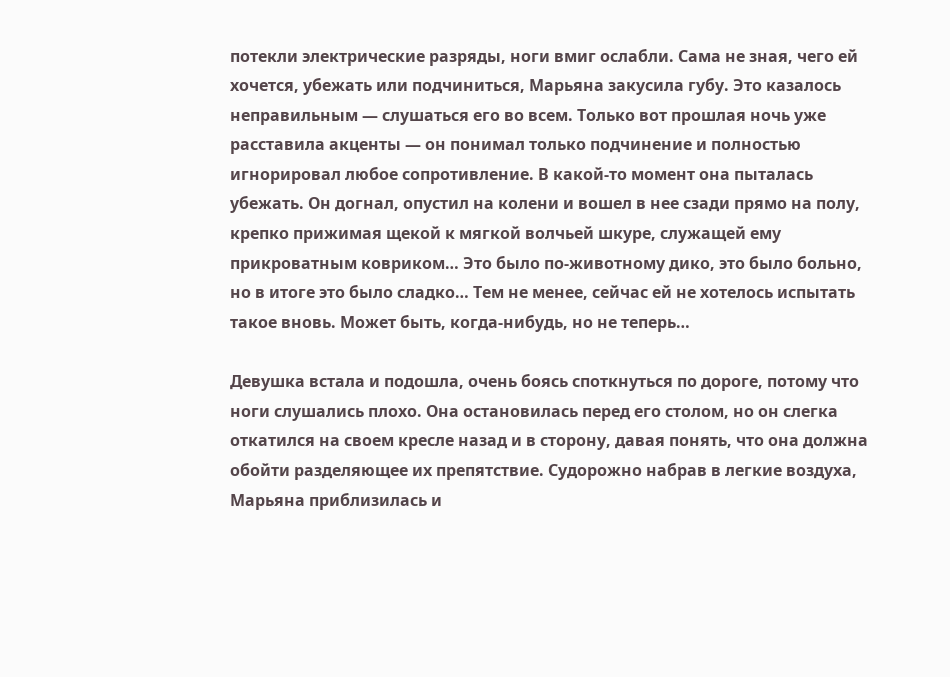потекли электрические разряды, ноги вмиг ослабли. Сама не зная, чего ей хочется, убежать или подчиниться, Марьяна закусила губу. Это казалось неправильным — слушаться его во всем. Только вот прошлая ночь уже расставила акценты — он понимал только подчинение и полностью игнорировал любое сопротивление. В какой-то момент она пыталась убежать. Он догнал, опустил на колени и вошел в нее сзади прямо на полу, крепко прижимая щекой к мягкой волчьей шкуре, служащей ему прикроватным ковриком… Это было по-животному дико, это было больно, но в итоге это было сладко… Тем не менее, сейчас ей не хотелось испытать такое вновь. Может быть, когда-нибудь, но не теперь…

Девушка встала и подошла, очень боясь споткнуться по дороге, потому что ноги слушались плохо. Она остановилась перед его столом, но он слегка откатился на своем кресле назад и в сторону, давая понять, что она должна обойти разделяющее их препятствие. Судорожно набрав в легкие воздуха, Марьяна приблизилась и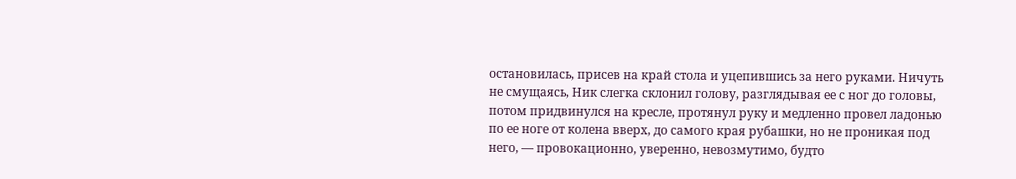остановилась, присев на край стола и уцепившись за него руками. Ничуть не смущаясь, Ник слегка склонил голову, разглядывая ее с ног до головы, потом придвинулся на кресле, протянул руку и медленно провел ладонью по ее ноге от колена вверх, до самого края рубашки, но не проникая под него, — провокационно, уверенно, невозмутимо, будто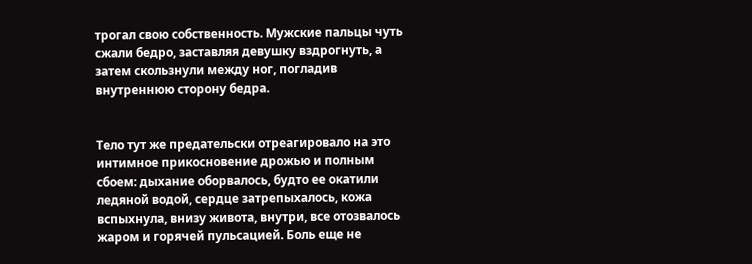трогал свою собственность. Мужские пальцы чуть сжали бедро, заставляя девушку вздрогнуть, а затем скользнули между ног, погладив внутреннюю сторону бедра.


Тело тут же предательски отреагировало на это интимное прикосновение дрожью и полным сбоем: дыхание оборвалось, будто ее окатили ледяной водой, сердце затрепыхалось, кожа вспыхнула, внизу живота, внутри, все отозвалось жаром и горячей пульсацией. Боль еще не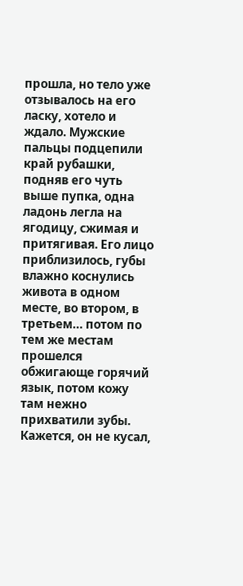прошла, но тело уже отзывалось на его ласку, хотело и ждало. Мужские пальцы подцепили край рубашки, подняв его чуть выше пупка, одна ладонь легла на ягодицу, сжимая и притягивая. Его лицо приблизилось, губы влажно коснулись живота в одном месте, во втором, в третьем… потом по тем же местам прошелся обжигающе горячий язык, потом кожу там нежно прихватили зубы. Кажется, он не кусал,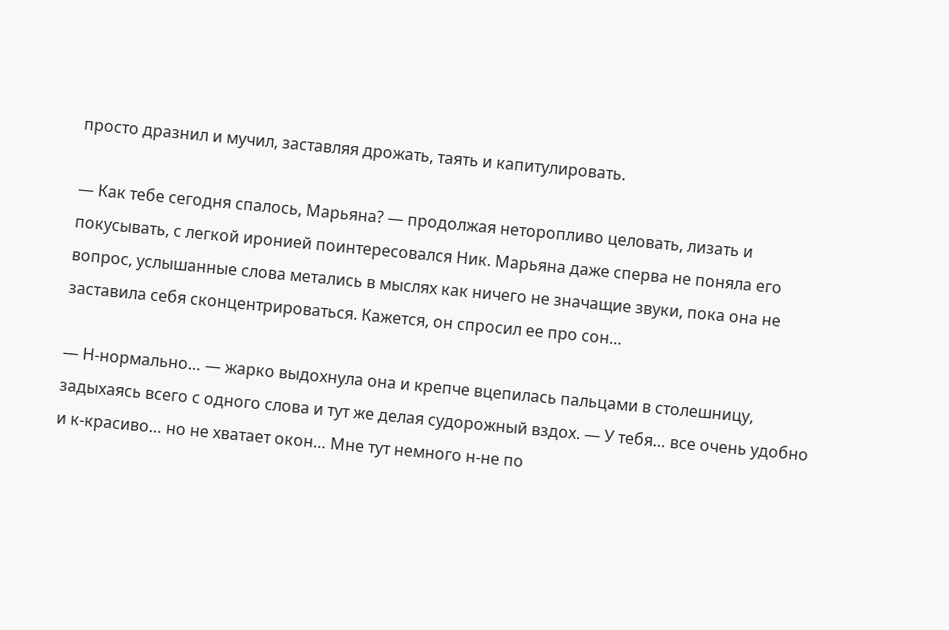просто дразнил и мучил, заставляя дрожать, таять и капитулировать.

— Как тебе сегодня спалось, Марьяна? — продолжая неторопливо целовать, лизать и покусывать, с легкой иронией поинтересовался Ник. Марьяна даже сперва не поняла его вопрос, услышанные слова метались в мыслях как ничего не значащие звуки, пока она не заставила себя сконцентрироваться. Кажется, он спросил ее про сон…

— Н-нормально… — жарко выдохнула она и крепче вцепилась пальцами в столешницу, задыхаясь всего с одного слова и тут же делая судорожный вздох. — У тебя… все очень удобно и к-красиво… но не хватает окон… Мне тут немного н-не по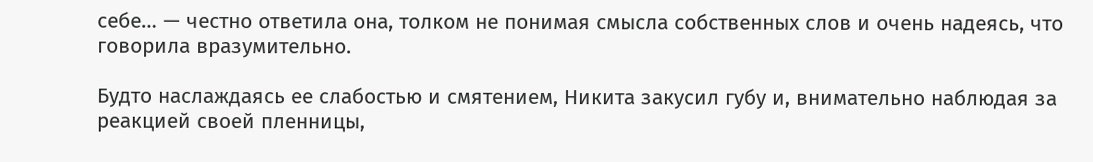себе… — честно ответила она, толком не понимая смысла собственных слов и очень надеясь, что говорила вразумительно.

Будто наслаждаясь ее слабостью и смятением, Никита закусил губу и, внимательно наблюдая за реакцией своей пленницы,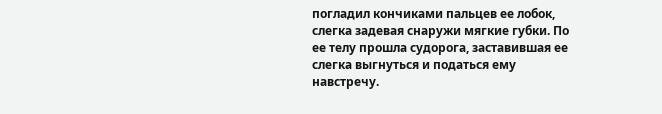погладил кончиками пальцев ее лобок, слегка задевая снаружи мягкие губки. По ее телу прошла судорога, заставившая ее слегка выгнуться и податься ему навстречу.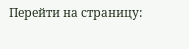Перейти на страницу: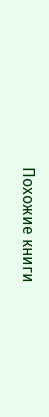Похожие книги